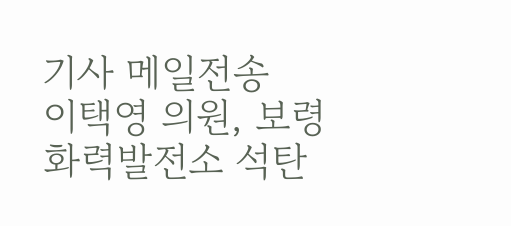기사 메일전송
이택영 의원, 보령화력발전소 석탄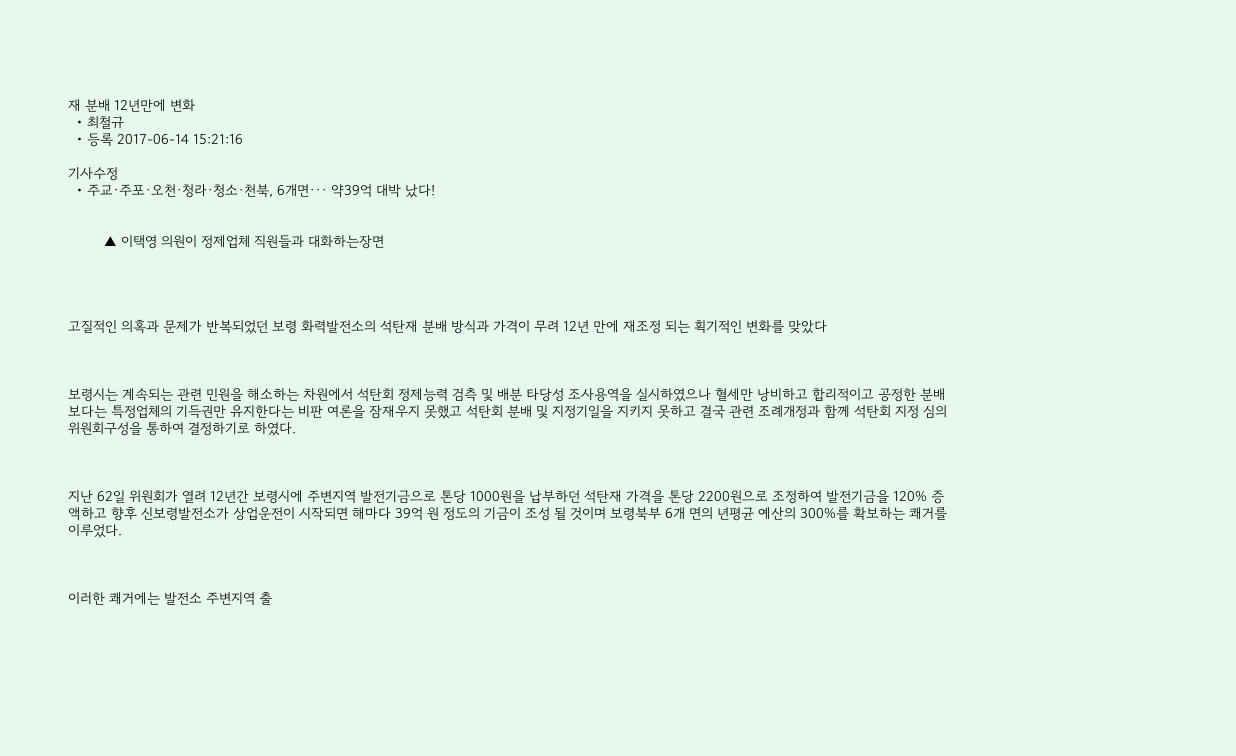재 분배 12년만에 변화
  • 최철규
  • 등록 2017-06-14 15:21:16

기사수정
  • 주교·주포·오천·청라·청소·천북, 6개면··· 약39억 대박 났다!


         ▲ 이택영 의원이 정제업체 직원들과 대화하는장면




고질적인 의혹과 문제가 반복되었던 보령 화력발전소의 석탄재 분배 방식과 가격이 무려 12년 만에 재조정 되는 획기적인 변화를 맞았다



보령시는 계속되는 관련 민원을 해소하는 차원에서 석탄회 정제능력 검측 및 배분 타당성 조사용역을 실시하였으나 혈세만 낭비하고 합리적이고 공정한 분배 보다는 특정업체의 기득권만 유지한다는 비판 여론을 잠재우지 못했고 석탄회 분배 및 지정기일을 지키지 못하고 결국 관련 조례개정과 함께 석탄회 지정 심의위원회구성을 통하여 결정하기로 하였다.



지난 62일 위원회가 열려 12년간 보령시에 주변지역 발전기금으로 톤당 1000원을 납부하던 석탄재 가격을 톤당 2200원으로 조정하여 발전기금을 120% 증액하고 향후 신보령발전소가 상업운전이 시작되면 해마다 39억 원 정도의 기금이 조성 될 것이며 보령북부 6개 면의 년평균 예산의 300%를 확보하는 쾌거를 이루었다.



이러한 쾌거에는 발전소 주변지역 출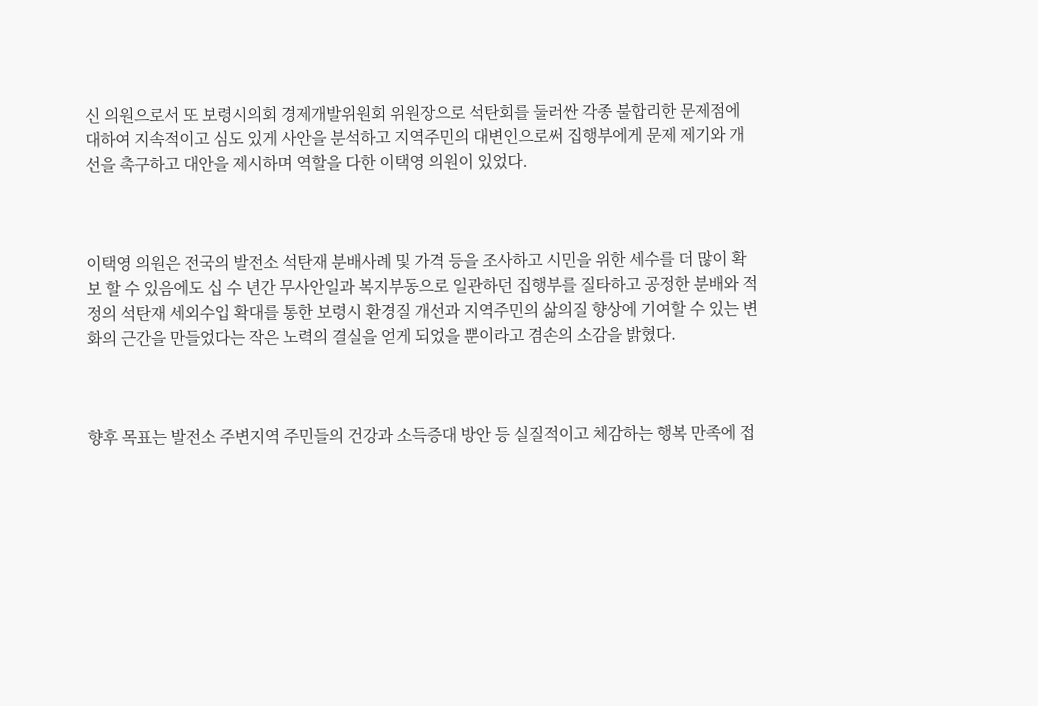신 의원으로서 또 보령시의회 경제개발위원회 위원장으로 석탄회를 둘러싼 각종 불합리한 문제점에 대하여 지속적이고 심도 있게 사안을 분석하고 지역주민의 대변인으로써 집행부에게 문제 제기와 개선을 촉구하고 대안을 제시하며 역할을 다한 이택영 의원이 있었다.



이택영 의원은 전국의 발전소 석탄재 분배사례 및 가격 등을 조사하고 시민을 위한 세수를 더 많이 확보 할 수 있음에도 십 수 년간 무사안일과 복지부동으로 일관하던 집행부를 질타하고 공정한 분배와 적정의 석탄재 세외수입 확대를 통한 보령시 환경질 개선과 지역주민의 삶의질 향상에 기여할 수 있는 변화의 근간을 만들었다는 작은 노력의 결실을 얻게 되었을 뿐이라고 겸손의 소감을 밝혔다.



향후 목표는 발전소 주변지역 주민들의 건강과 소득증대 방안 등 실질적이고 체감하는 행복 만족에 접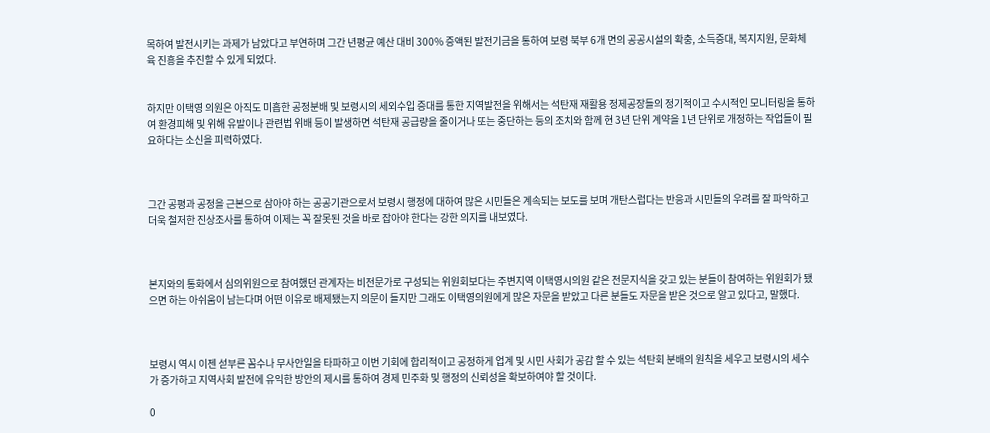목하여 발전시키는 과제가 남았다고 부연하며 그간 년평균 예산 대비 300% 증액된 발전기금을 통하여 보령 북부 6개 면의 공공시설의 확충, 소득증대, 복지지원, 문화체육 진흥을 추진할 수 있게 되었다.


하지만 이택영 의원은 아직도 미흡한 공정분배 및 보령시의 세외수입 증대를 통한 지역발전을 위해서는 석탄재 재활용 정제공장들의 정기적이고 수시적인 모니터링을 통하여 환경피해 및 위해 유발이나 관련법 위배 등이 발생하면 석탄재 공급량을 줄이거나 또는 중단하는 등의 조치와 함께 현 3년 단위 계약을 1년 단위로 개정하는 작업들이 필요하다는 소신을 피력하였다.



그간 공평과 공정을 근본으로 삼아야 하는 공공기관으로서 보령시 행정에 대하여 많은 시민들은 계속되는 보도를 보며 개탄스럽다는 반응과 시민들의 우려를 잘 파악하고 더욱 철저한 진상조사를 통하여 이제는 꼭 잘못된 것을 바로 잡아야 한다는 강한 의지를 내보였다.



본지와의 통화에서 심의위원으로 참여했던 관계자는 비전문가로 구성되는 위원회보다는 주변지역 이택영시의원 같은 전문지식을 갖고 있는 분들이 참여하는 위원회가 됐으면 하는 아쉬움이 남는다며 어떤 이유로 배제됐는지 의문이 들지만 그래도 이택영의원에게 많은 자문을 받았고 다른 분들도 자문을 받은 것으로 알고 있다고, 말했다.



보령시 역시 이젠 섣부른 꼼수나 무사안일을 타파하고 이번 기회에 합리적이고 공정하게 업계 및 시민 사회가 공감 할 수 있는 석탄회 분배의 원칙을 세우고 보령시의 세수가 증가하고 지역사회 발전에 유익한 방안의 제시를 통하여 경제 민주화 및 행정의 신뢰성을 확보하여야 할 것이다.

0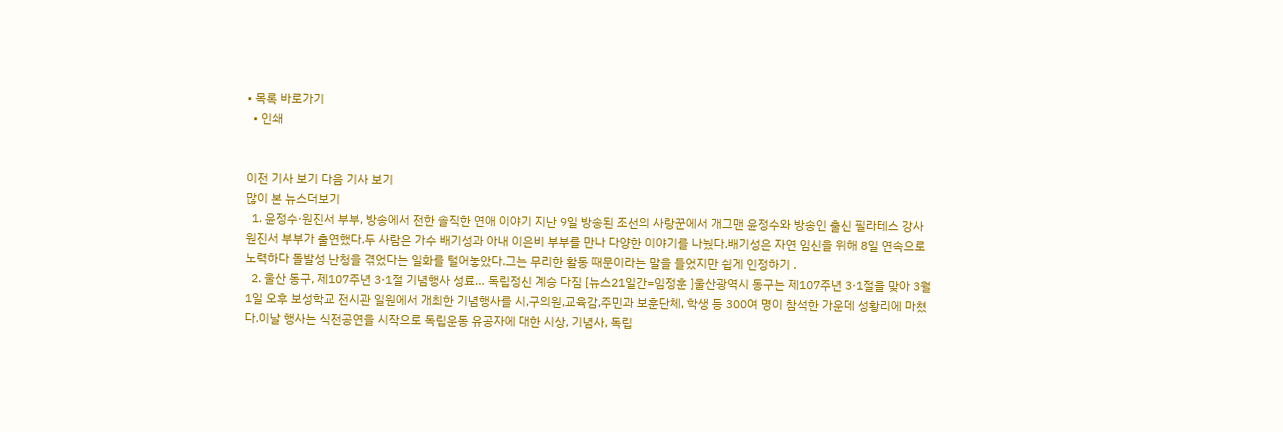• 목록 바로가기
  • 인쇄


이전 기사 보기 다음 기사 보기
많이 본 뉴스더보기
  1. 윤정수·원진서 부부, 방송에서 전한 솔직한 연애 이야기 지난 9일 방송된 조선의 사랑꾼에서 개그맨 윤정수와 방송인 출신 필라테스 강사 원진서 부부가 출연했다.두 사람은 가수 배기성과 아내 이은비 부부를 만나 다양한 이야기를 나눴다.배기성은 자연 임신을 위해 8일 연속으로 노력하다 돌발성 난청을 겪었다는 일화를 털어놓았다.그는 무리한 활동 때문이라는 말을 들었지만 쉽게 인정하기 .
  2. 울산 동구, 제107주년 3·1절 기념행사 성료… 독립정신 계승 다짐 [뉴스21일간=임정훈 ]울산광역시 동구는 제107주년 3·1절을 맞아 3월 1일 오후 보성학교 전시관 일원에서 개최한 기념행사를 시,구의원,교육감,주민과 보훈단체, 학생 등 300여 명이 참석한 가운데 성황리에 마쳤다.이날 행사는 식전공연을 시작으로 독립운동 유공자에 대한 시상, 기념사, 독립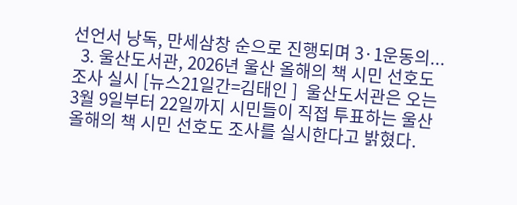선언서 낭독, 만세삼창 순으로 진행되며 3·1운동의...
  3. 울산도서관, 2026년 울산 올해의 책 시민 선호도 조사 실시 [뉴스21일간=김태인 ]  울산도서관은 오는 3월 9일부터 22일까지 시민들이 직접 투표하는 울산 올해의 책 시민 선호도 조사를 실시한다고 밝혔다.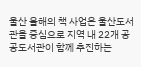울산 올해의 책 사업은 울산도서관을 중심으로 지역 내 22개 공공도서관이 함께 추진하는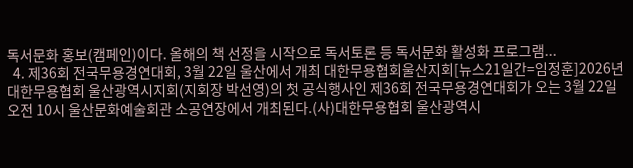독서문화 홍보(캠페인)이다. 올해의 책 선정을 시작으로 독서토론 등 독서문화 활성화 프로그램...
  4. 제36회 전국무용경연대회, 3월 22일 울산에서 개최 대한무용협회울산지회[뉴스21일간=임정훈]2026년 대한무용협회 울산광역시지회(지회장 박선영)의 첫 공식행사인 제36회 전국무용경연대회가 오는 3월 22일 오전 10시 울산문화예술회관 소공연장에서 개최된다.(사)대한무용협회 울산광역시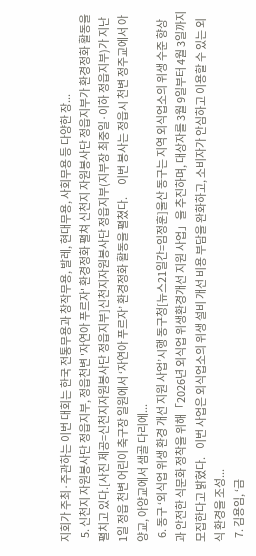지회가 주최·주관하는 이번 대회는 한국 전통무용과 창작무용, 발레, 현대무용, 사회무용 등 다양한 장...
  5. 신천지 자원봉사단 정읍지부, 정읍천변 '자연아 푸르자' 환경정화 펼쳐 신천지 자원봉사단 정읍지부가 환경정화 활동을 펼치고 있다.[사진 제공=신천지자원봉사단 정읍지부]신천지자원봉사단 정읍지부(지부장 최중일·이하 정읍지부)가 지난 1일 정읍 천변 어린이 축구장 일원에서 ‘자연아 푸르자’ 환경정화 활동을 펼쳤다.      이번 봉사는 정읍시 천변 정주교에서 아양교, 아양교에서 샘골 다리에...
  6. 동구 ‘외식업 위생 환경 개선 지원 사업’시행 동구청[뉴스21일간=임정훈]울산 동구는 지역 외식업소의 위생 수준 향상과 안전한 식문화 정착을 위해「2026년 외식업 위생환경개선 지원 사업」을 추진하며, 대상자를 3월 9일부터 4월 3일까지 모집한다고 밝혔다.    이번 사업은 외식업소의 위생 설비 개선 비용 부담을 완화하고, 소비자가 안심하고 이용할 수 있는 외식 환경을 조성...
  7. 김용임, ‘금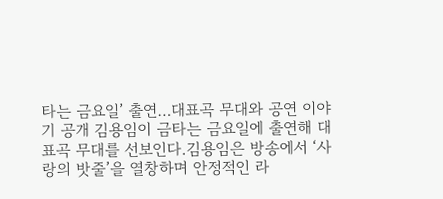타는 금요일’ 출연…대표곡 무대와 공연 이야기 공개 김용임이 금타는 금요일에 출연해 대표곡 무대를 선보인다.김용임은 방송에서 ‘사랑의 밧줄’을 열창하며 안정적인 라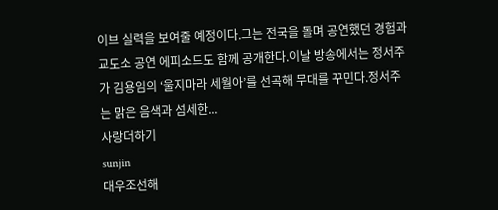이브 실력을 보여줄 예정이다.그는 전국을 돌며 공연했던 경험과 교도소 공연 에피소드도 함께 공개한다.이날 방송에서는 정서주가 김용임의 ‘울지마라 세월아’를 선곡해 무대를 꾸민다.정서주는 맑은 음색과 섬세한...
사랑더하기
sunjin
대우조선해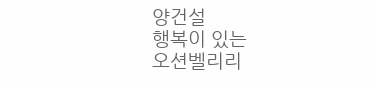양건설
행복이 있는
오션벨리리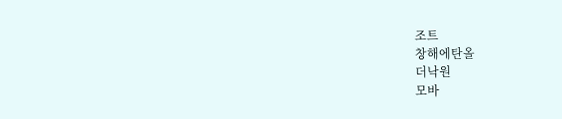조트
창해에탄올
더낙원
모바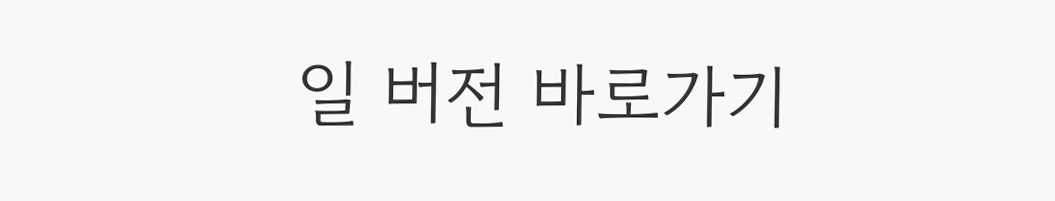일 버전 바로가기